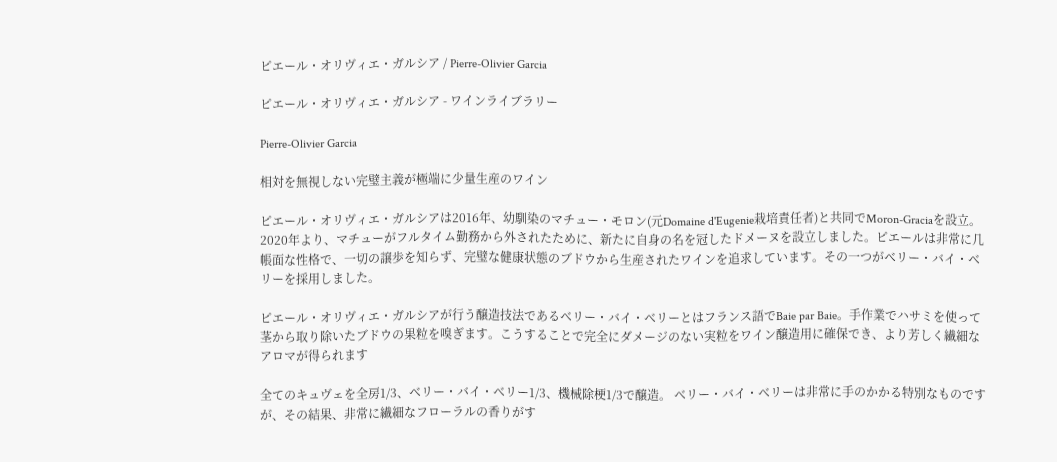ピエール・オリヴィエ・ガルシア / Pierre-Olivier Garcia

ピエール・オリヴィエ・ガルシア - ワインライブラリー

Pierre-Olivier Garcia

相対を無視しない完璧主義が極端に少量生産のワイン

ピエール・オリヴィエ・ガルシアは2016年、幼馴染のマチュー・モロン(元Domaine d'Eugenie栽培責任者)と共同でMoron-Graciaを設立。2020年より、マチューがフルタイム勤務から外されたために、新たに自身の名を冠したドメーヌを設立しました。ピエールは非常に几帳面な性格で、一切の譲歩を知らず、完璧な健康状態のブドウから生産されたワインを追求しています。その一つがベリー・バイ・ベリーを採用しました。

ピエール・オリヴィエ・ガルシアが行う醸造技法であるベリー・バイ・ベリーとはフランス語でBaie par Baie。手作業でハサミを使って茎から取り除いたブドウの果粒を嗅ぎます。こうすることで完全にダメージのない実粒をワイン醸造用に確保でき、より芳しく繊細なアロマが得られます

全てのキュヴェを全房1/3、ベリー・バイ・ベリー1/3、機械除梗1/3で醸造。 ベリー・バイ・ベリーは非常に手のかかる特別なものですが、その結果、非常に繊細なフローラルの香りがす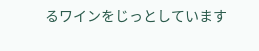るワインをじっとしています